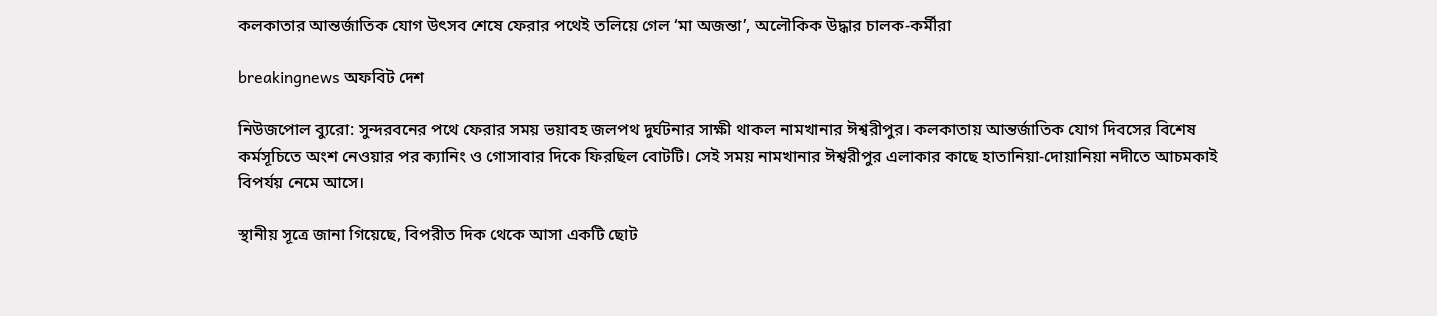কলকাতার আন্তর্জাতিক যোগ উৎসব শেষে ফেরার পথেই তলিয়ে গেল ‘মা অজন্তা’, অলৌকিক উদ্ধার চালক-কর্মীরা

breakingnews অফবিট দেশ

নিউজপোল ব্যুরো: সুন্দরবনের পথে ফেরার সময় ভয়াবহ জলপথ দুর্ঘটনার সাক্ষী থাকল নামখানার ঈশ্বরীপুর। কলকাতায় আন্তর্জাতিক যোগ দিবসের বিশেষ কর্মসূচিতে অংশ নেওয়ার পর ক্যানিং ও গোসাবার দিকে ফিরছিল বোটটি। সেই সময় নামখানার ঈশ্বরীপুর এলাকার কাছে হাতানিয়া-দোয়ানিয়া নদীতে আচমকাই বিপর্যয় নেমে আসে।

স্থানীয় সূত্রে জানা গিয়েছে, বিপরীত দিক থেকে আসা একটি ছোট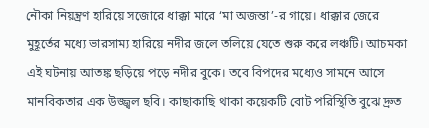নৌকা নিয়ন্ত্রণ হারিয়ে সজোরে ধাক্কা মারে ‘মা অজন্তা’-র গায়ে। ধাক্কার জেরে মুহূর্তের মধ্যে ভারসাম্য হারিয়ে নদীর জলে তলিয়ে যেতে শুরু করে লঞ্চটি। আচমকা এই ঘটনায় আতঙ্ক ছড়িয়ে পড়ে নদীর বুকে। তবে বিপদের মধ্যেও সামনে আসে মানবিকতার এক উজ্জ্বল ছবি। কাছাকাছি থাকা কয়েকটি বোট পরিস্থিতি বুঝে দ্রুত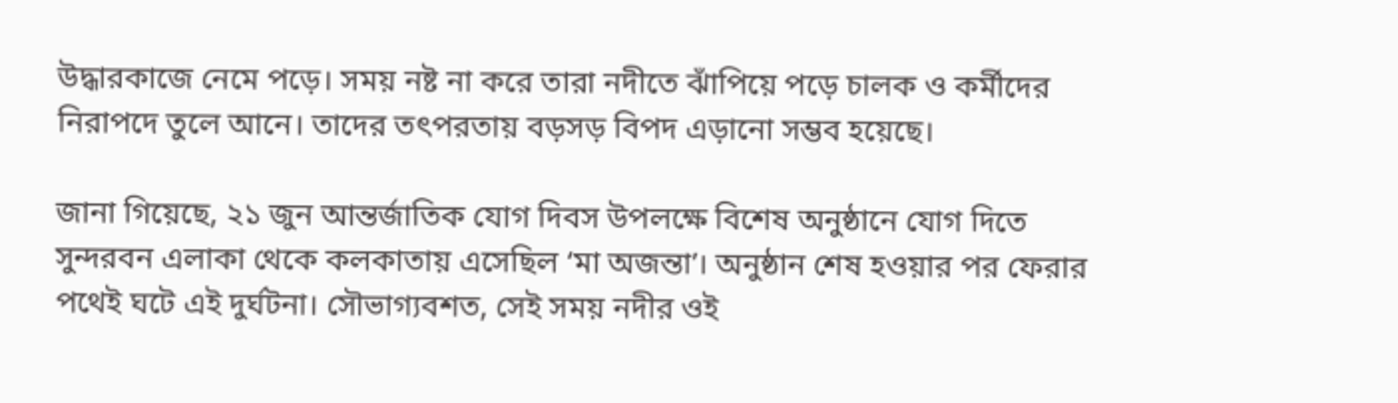উদ্ধারকাজে নেমে পড়ে। সময় নষ্ট না করে তারা নদীতে ঝাঁপিয়ে পড়ে চালক ও কর্মীদের নিরাপদে তুলে আনে। তাদের তৎপরতায় বড়সড় বিপদ এড়ানো সম্ভব হয়েছে।

জানা গিয়েছে, ২১ জুন আন্তর্জাতিক যোগ দিবস উপলক্ষে বিশেষ অনুষ্ঠানে যোগ দিতে সুন্দরবন এলাকা থেকে কলকাতায় এসেছিল ‘মা অজন্তা’। অনুষ্ঠান শেষ হওয়ার পর ফেরার পথেই ঘটে এই দুর্ঘটনা। সৌভাগ্যবশত, সেই সময় নদীর ওই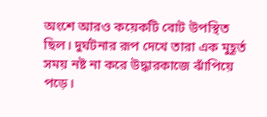অংশে আরও কয়েকটি বোট উপস্থিত ছিল। দুর্ঘটনার রূপ দেখে তারা এক মুহূর্ত সময় নষ্ট না করে উদ্ধারকাজে ঝাঁপিয়ে পড়ে।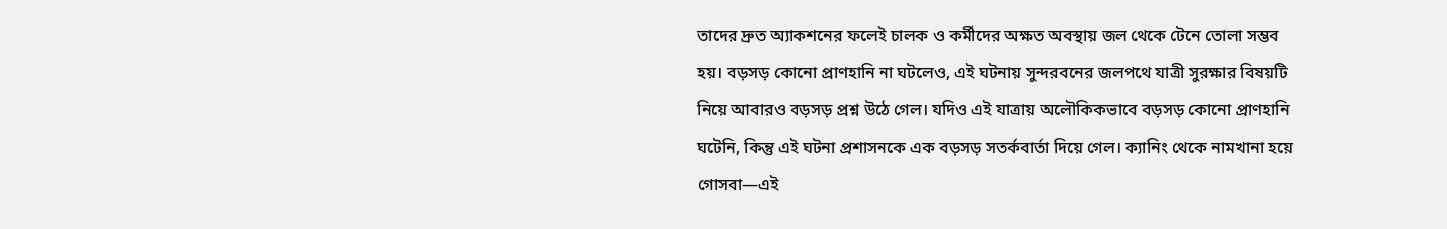তাদের দ্রুত অ্যাকশনের ফলেই চালক ও কর্মীদের অক্ষত অবস্থায় জল থেকে টেনে তোলা সম্ভব হয়। বড়সড় কোনো প্রাণহানি না ঘটলেও, এই ঘটনায় সুন্দরবনের জলপথে যাত্রী সুরক্ষার বিষয়টি নিয়ে আবারও বড়সড় প্রশ্ন উঠে গেল। যদিও এই যাত্রায় অলৌকিকভাবে বড়সড় কোনো প্রাণহানি ঘটেনি, কিন্তু এই ঘটনা প্রশাসনকে এক বড়সড় সতর্কবার্তা দিয়ে গেল। ক্যানিং থেকে নামখানা হয়ে গোসবা—এই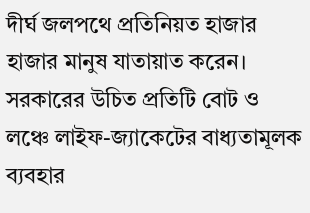দীর্ঘ জলপথে প্রতিনিয়ত হাজার হাজার মানুষ যাতায়াত করেন। সরকারের উচিত প্রতিটি বোট ও লঞ্চে লাইফ-জ্যাকেটের বাধ্যতামূলক ব্যবহার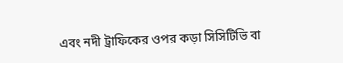এবং নদী ট্রাফিকের ওপর কড়া সিসিটিভি বা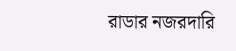রাডার নজরদারি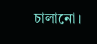চালানো।